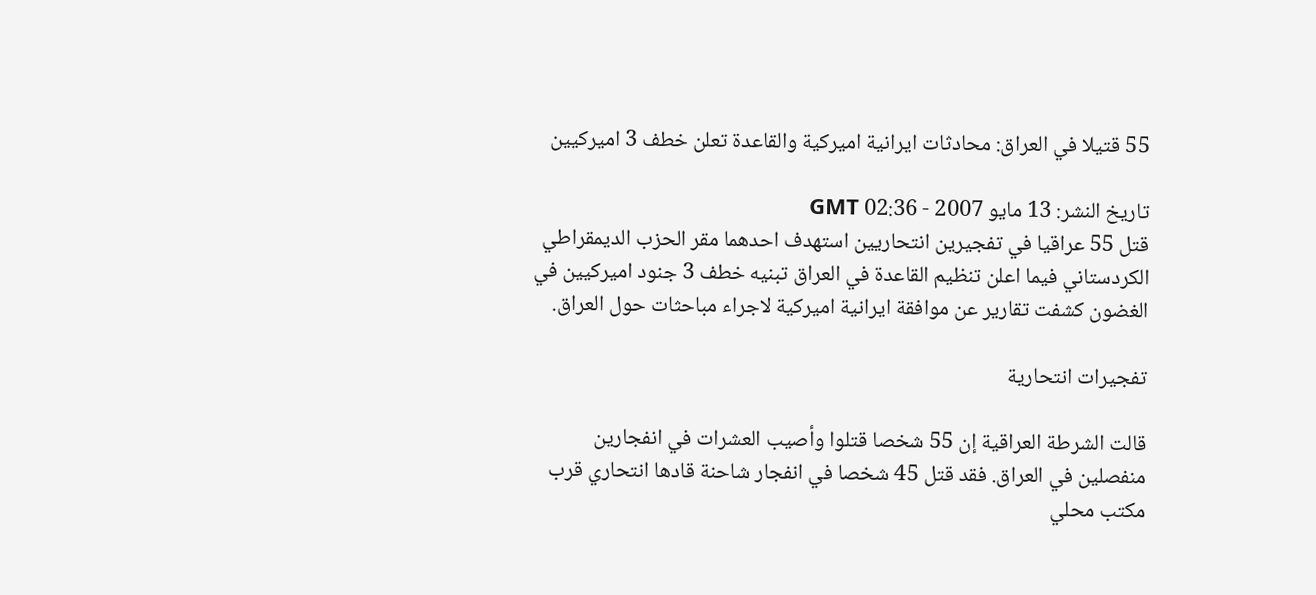55 قتيلا في العراق: محادثات ايرانية اميركية والقاعدة تعلن خطف 3 اميركيين

تاريخ النشر: 13 مايو 2007 - 02:36 GMT
قتل 55 عراقيا في تفجيرين انتحاريين استهدف احدهما مقر الحزب الديمقراطي الكردستاني فيما اعلن تنظيم القاعدة في العراق تبنيه خطف 3 جنود اميركيين في الغضون كشفت تقارير عن موافقة ايرانية اميركية لاجراء مباحثات حول العراق.

تفجيرات انتحارية

قالت الشرطة العراقية إن 55 شخصا قتلوا وأصيب العشرات في انفجارين منفصلين في العراق. فقد قتل 45 شخصا في انفجار شاحنة قادها انتحاري قرب مكتب محلي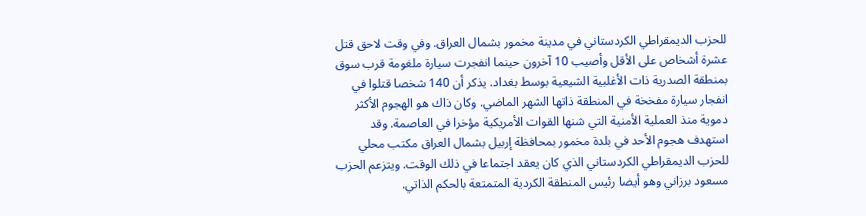للحزب الديمقراطي الكردستاني في مدينة مخمور بشمال العراق. وفي وقت لاحق قتل عشرة أشخاص على الأقل وأصيب 10 آخرون حينما انفجرت سيارة ملغومة قرب سوق بمنطقة الصدرية ذات الأغلبية الشيعية بوسط بغداد. يذكر أن 140 شخصا قتلوا في انفجار سيارة مفخخة في المنطقة ذاتها الشهر الماضي. وكان ذاك هو الهجوم الأكثر دموية منذ العملية الأمنية التي شنها القوات الأمريكية مؤخرا في العاصمة. وقد استهدف هجوم الأحد في بلدة مخمور بمحافظة إربيل بشمال العراق مكتب محلي للحزب الديمقراطي الكردستاني الذي كان يعقد اجتماعا في ذلك الوقت. ويتزعم الحزب مسعود برزاني وهو أيضا رئيس المنطقة الكردية المتمتعة بالحكم الذاتي.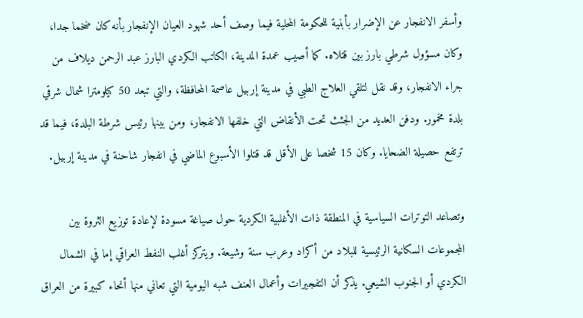وأسفر الانفجار عن الإضرار بأبنية للحكومة المحلية فيما وصف أحد شهود العيان الإنفجار بأنه كان ضخما جدا، وكان مسؤول شرطي بارز بين قتلاه. كما أصيب عمدة المدينة، الكاتب الكردي البارز عبد الرحمن ديلاف من جراء الانفجار، وقد نقل لتلقي العلاج الطبي في مدينة إربيل عاصمة المحافظة، والتي تبعد 50 كيلومترا شمال شرقي بلدة مخمور. ودفن العديد من الجثث تحت الأنقاض التي خلفها الانفجار، ومن بينها رئيس شرطة البلدة، فيما قد ترتفع حصيلة الضحايا. وكان 15 شخصا على الأقل قد قتلوا الأسبوع الماضي في انفجار شاحنة في مدينة إربيل.

وتصاعد التوترات السياسية في المنطقة ذات الأغلبية الكردية حول صياغة مسودة لإعادة توزيع الثروة بين المجموعات السكانية الرئيسية للبلاد من أكراد وعرب سنة وشيعة. ويتركز أغلب النفط العراقي إما في الشمال الكردي أو الجنوب الشيعي. يذكر أن التفجيرات وأعمال العنف شبه اليومية التي تعاني منها أنحاء كبيرة من العراق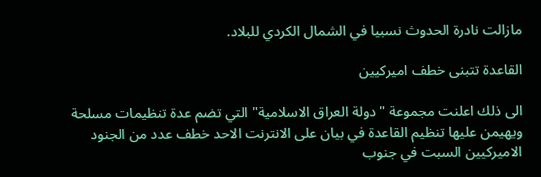مازالت نادرة الحدوث نسبيا في الشمال الكردي للبلاد.

القاعدة تتبنى خطف اميركيين

الى ذلك اعلنت مجموعة "دولة العراق الاسلامية" التي تضم عدة تنظيمات مسلحة ويهيمن عليها تنظيم القاعدة في بيان على الانترنت الاحد خطف عدد من الجنود الاميركيين السبت في جنوب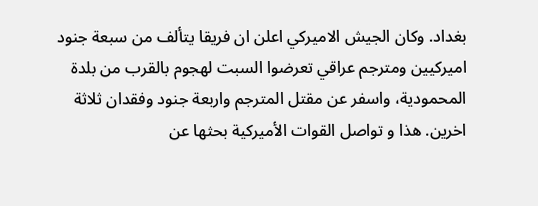بغداد. وكان الجيش الاميركي اعلن ان فريقا يتألف من سبعة جنود اميركيين ومترجم عراقي تعرضوا السبت لهجوم بالقرب من بلدة المحمودية، واسفر عن مقتل المترجم واربعة جنود وفقدان ثلاثة اخرين. هذا و تواصل القوات الأميركية بحثها عن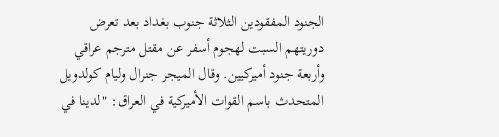الجنود المفقودين الثلاثة جنوب بغداد بعد تعرض دوريتهم السبت لهجوم أسفر عن مقتل مترجم عراقي وأربعة جنود أميركيين. وقال الميجر جنرال وليام كولدويل المتحدث باسم القوات الأميركية في العراق: "لدينا في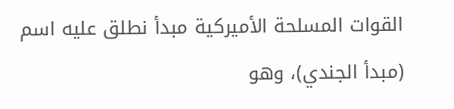القوات المسلحة الأميركية مبدأ نطلق عليه اسم (مبدأ الجندي)، وهو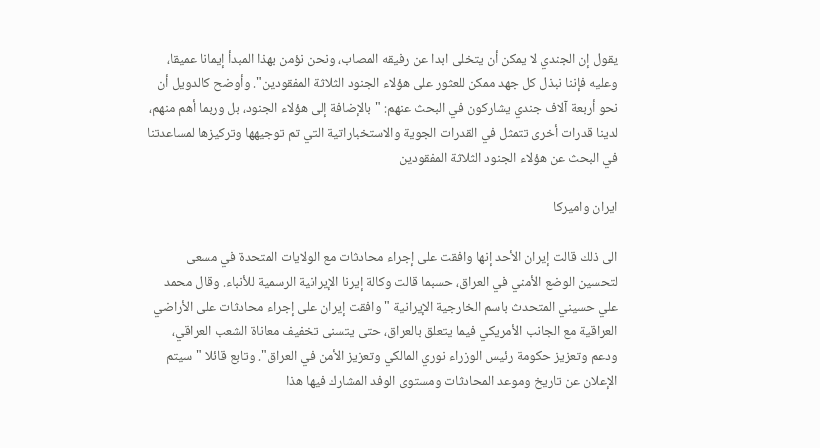يقول إن الجندي لا يمكن أن يتخلى ابدا عن رفيقه المصاب، ونحن نؤمن بهذا المبدأ إيمانا عميقا، وعليه فإننا نبذل كل جهد ممكن للعثور على هؤلاء الجنود الثلاثة المفقودين". وأوضح كالدويل أن نحو أربعة آلاف جندي يشاركون في البحث عنهم: "بالإضافة إلى هؤلاء الجنود، بل وربما أهم منهم، لدينا قدرات أخرى تتمثل في القدرات الجوية والاستخباراتية التي تم توجيهها وتركيزها لمساعدتنا في البحث عن هؤلاء الجنود الثلاثة المفقودين

ايران واميركا

الى ذلك قالت إيران الأحد إنها وافقت على إجراء محادثات مع الولايات المتحدة في مسعى لتحسين الوضع الأمني في العراق، حسبما قالت وكالة إيرنا الإيرانية الرسمية للأنباء. وقال محمد علي حسيني المتحدث باسم الخارجية الإيرانية "وافقت إيران على إجراء محادثات على الأراضي العراقية مع الجانب الأمريكي فيما يتعلق بالعراق، حتى يتسنى تخفيف معاناة الشعب العراقي، ودعم وتعزيز حكومة رئيس الوزراء نوري المالكي وتعزيز الأمن في العراق". وتابع قائلا "سيتم الإعلان عن تاريخ وموعد المحادثات ومستوى الوفد المشارك فيها هذا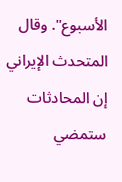الأسبوع". وقال المتحدث الإيراني إن المحادثات ستمضي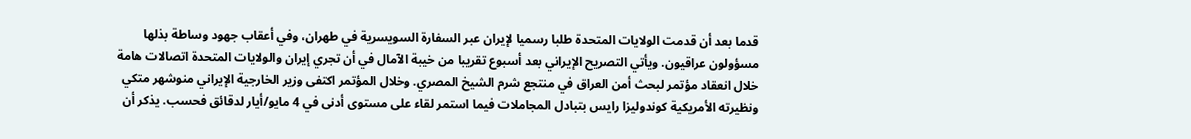قدما بعد أن قدمت الولايات المتحدة طلبا رسميا لإيران عبر السفارة السويسرية في طهران، وفي أعقاب جهود وساطة بذلها مسؤولون عراقيون. ويأتي التصريح الإيراني بعد أسبوع تقريبا من خيبة الآمال في أن تجري إيران والولايات المتحدة اتصالات هامة خلال انعقاد مؤتمر لبحث أمن العراق في منتجع شرم الشيخ المصري. وخلال المؤتمر اكتفى وزير الخارجية الإيراني منوشهر متكي ونظيرته الأمريكية كوندوليزا رايس بتبادل المجاملات فيما استمر لقاء على مستوى أدنى في 4 مايو/أيار لدقائق فحسب. يذكر أن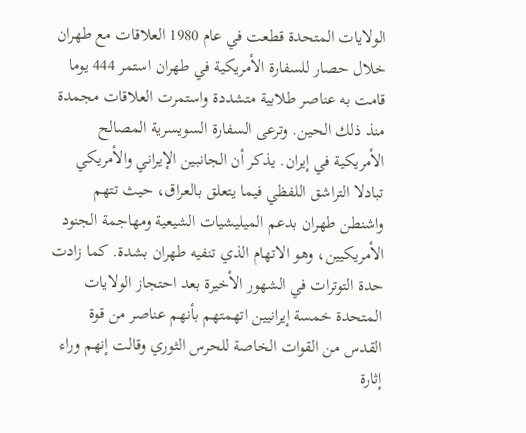الولايات المتحدة قطعت في عام 1980 العلاقات مع طهران خلال حصار للسفارة الأمريكية في طهران استمر 444 يوما قامت به عناصر طلابية متشددة واستمرت العلاقات مجمدة منذ ذلك الحين. وترعى السفارة السويسرية المصالح الأمريكية في إيران. يذكر أن الجانبين الإيراني والأمريكي تبادلا التراشق اللفظي فيما يتعلق بالعراق، حيث تتهم واشنطن طهران بدعم الميليشيات الشيعية ومهاجمة الجنود الأمريكيين، وهو الاتهام الذي تنفيه طهران بشدة. كما زادت حدة التوترات في الشهور الأخيرة بعد احتجاز الولايات المتحدة خمسة إيرانيين اتهمتهم بأنهم عناصر من قوة القدس من القوات الخاصة للحرس الثوري وقالت إنهم وراء إثارة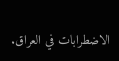الاضطرابات في العراق.